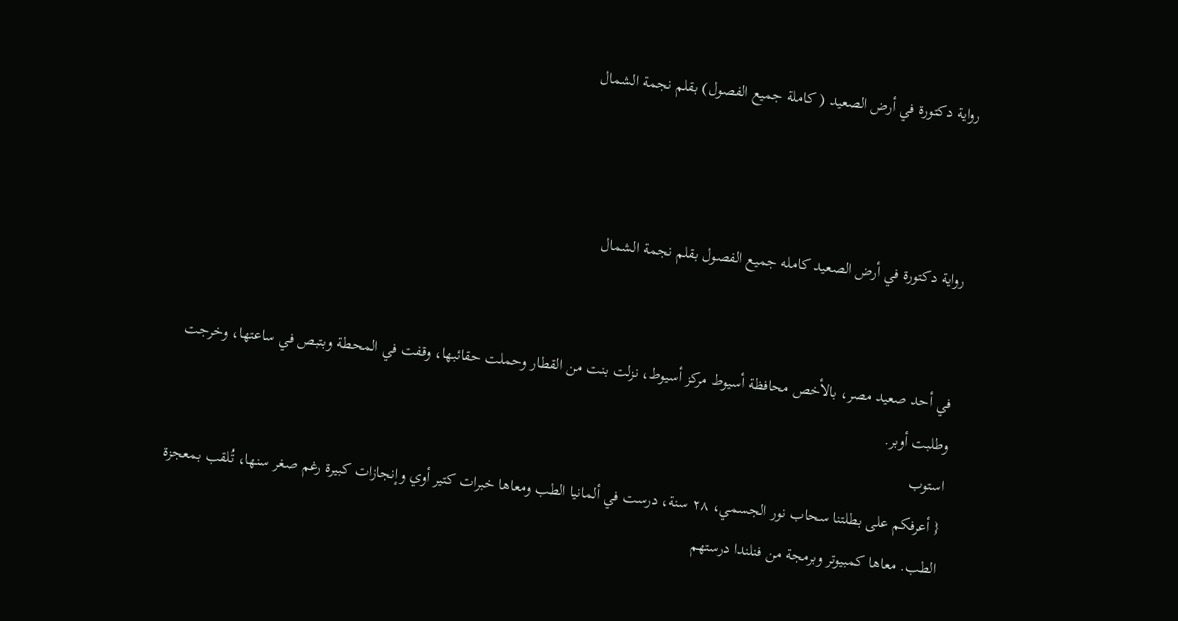رواية دكتورة في أرض الصعيد ( كاملة جميع الفصول) بقلم نجمة الشمال



رواية دكتورة في أرض الصعيد كامله جميع الفصول بقلم نجمة الشمال


في أحد صعيد مصر، بالأخص محافظة أسيوط مركز أسيوط، نزلت بنت من القطار وحملت حقائبها، وقفت في المحطة وبتبص في ساعتها، وخرجت وطلبت أوبر.
استوب
{ أعرفكم على بطلتنا سحاب نور الجسمي، ٢٨ سنة، درست في ألمانيا الطب ومعاها خبرات كتير أوي وإنجازات كبيرة رغم صغر سنها، تُلقب بمعجزة الطب. معاها كمبيوتر وبرمجة من فنلندا درستهم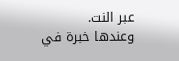عبر النت.
وعندها خبرة في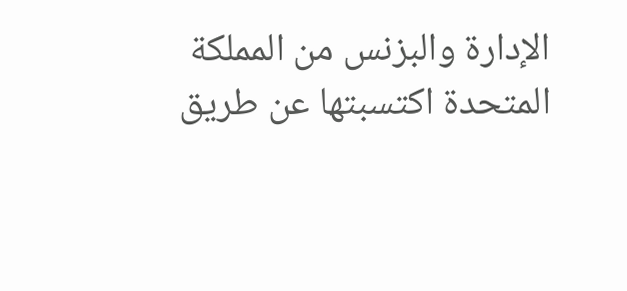الإدارة والبزنس من المملكة المتحدة اكتسبتها عن طريق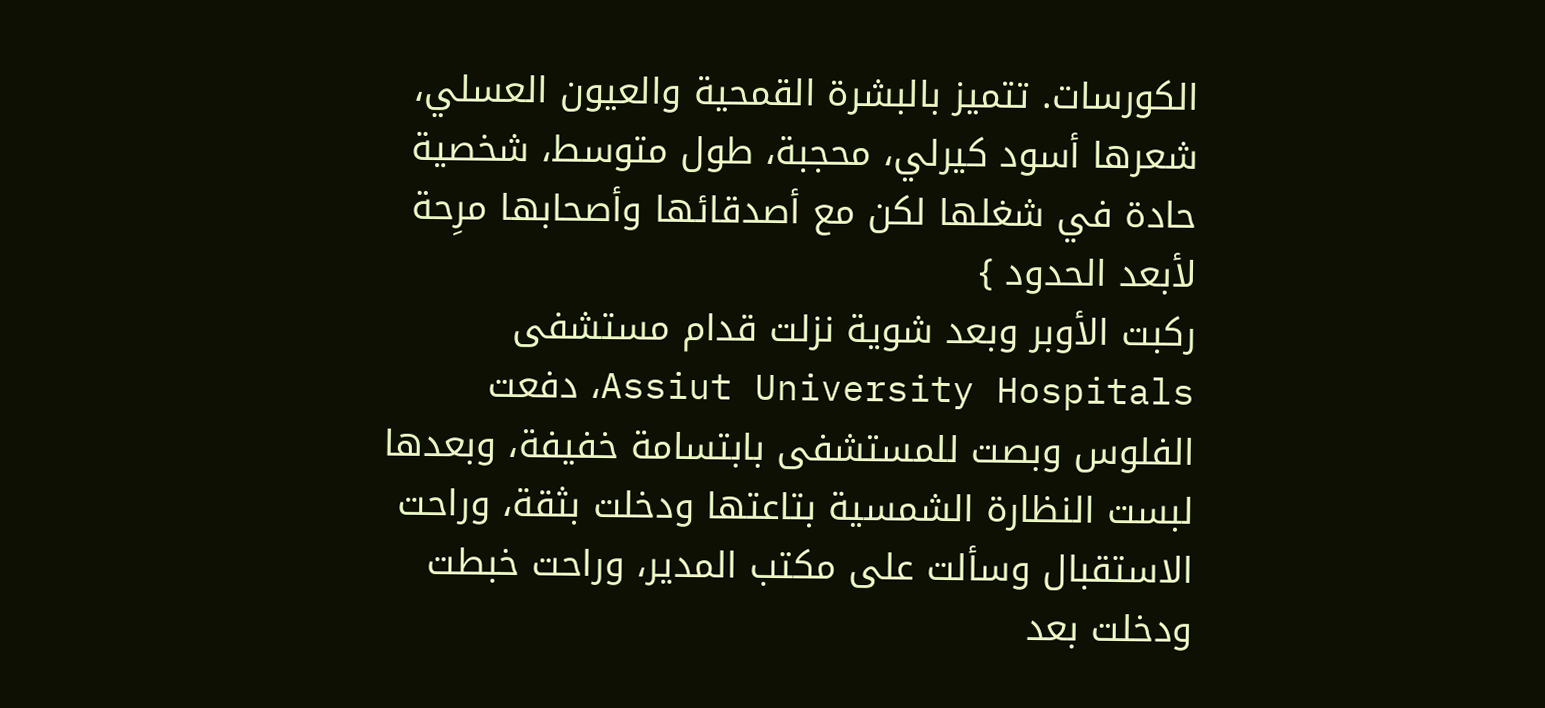الكورسات. تتميز بالبشرة القمحية والعيون العسلي، شعرها أسود كيرلي، محجبة، طول متوسط، شخصية حادة في شغلها لكن مع أصدقائها وأصحابها مرِحة لأبعد الحدود }
ركبت الأوبر وبعد شوية نزلت قدام مستشفى Assiut University Hospitals، دفعت الفلوس وبصت للمستشفى بابتسامة خفيفة، وبعدها لبست النظارة الشمسية بتاعتها ودخلت بثقة، وراحت الاستقبال وسألت على مكتب المدير، وراحت خبطت ودخلت بعد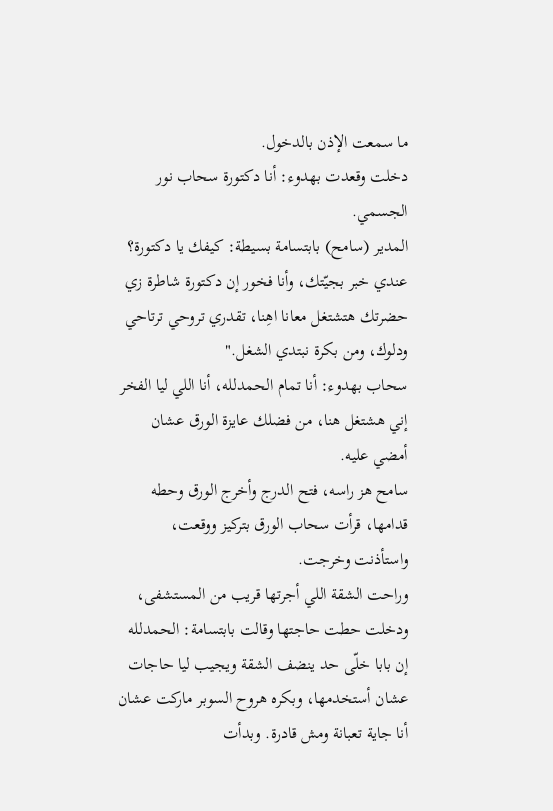ما سمعت الإذن بالدخول.
دخلت وقعدت بهدوء: أنا دكتورة سحاب نور الجسمي.
المدير (سامح) بابتسامة بسيطة: كيفك يا دكتورة؟ عندي خبر بجيّتك، وأنا فخور إن دكتورة شاطرة زي حضرتك هتشتغل معانا اهِنا، تقدري تروحي ترتاحي ودلوك، ومن بكرة نبتدي الشغل."
سحاب بهدوء: أنا تمام الحمدلله، أنا اللي ليا الفخر إني هشتغل هنا، من فضلك عايزة الورق عشان أمضي عليه.
سامح هز راسه، فتح الدرج وأخرج الورق وحطه قدامها، قرأت سحاب الورق بتركيز ووقعت، واستأذنت وخرجت.
وراحت الشقة اللي أجرتها قريب من المستشفى، ودخلت حطت حاجتها وقالت بابتسامة: الحمدلله إن بابا خلّى حد ينضف الشقة ويجيب ليا حاجات عشان أستخدمها، وبكره هروح السوبر ماركت عشان أنا جاية تعبانة ومش قادرة. وبدأت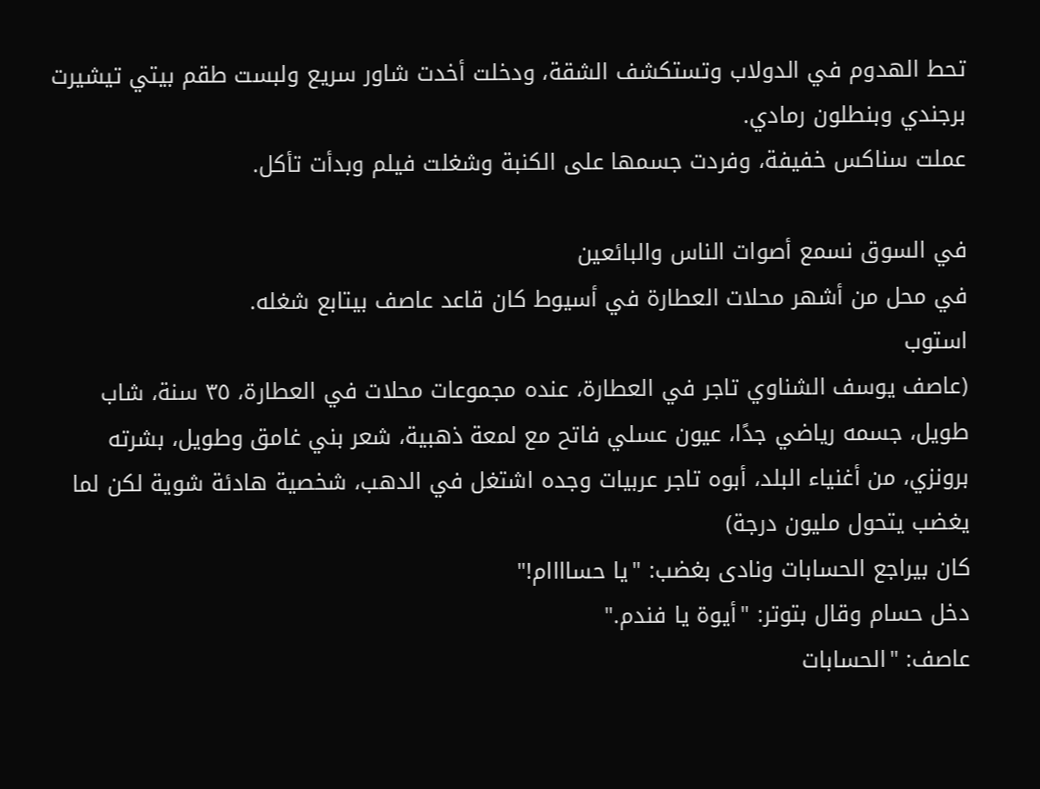تحط الهدوم في الدولاب وتستكشف الشقة، ودخلت أخدت شاور سريع ولبست طقم بيتي تيشيرت برجندي وبنطلون رمادي.
عملت سناكس خفيفة، وفردت جسمها على الكنبة وشغلت فيلم وبدأت تأكل.

في السوق نسمع أصوات الناس والبائعين
في محل من أشهر محلات العطارة في أسيوط كان قاعد عاصف بيتابع شغله.
استوب
(عاصف يوسف الشناوي تاجر في العطارة، عنده مجموعات محلات في العطارة، ٣٥ سنة، شاب طويل، جسمه رياضي جدًا، عيون عسلي فاتح مع لمعة ذهبية، شعر بني غامق وطويل، بشرته برونزي، من أغنياء البلد، أبوه تاجر عربيات وجده اشتغل في الدهب، شخصية هادئة شوية لكن لما يغضب يتحول مليون درجة)
كان بيراجع الحسابات ونادى بغضب: "يا حساااام!"
دخل حسام وقال بتوتر: "أيوة يا فندم."
عاصف: "الحسابات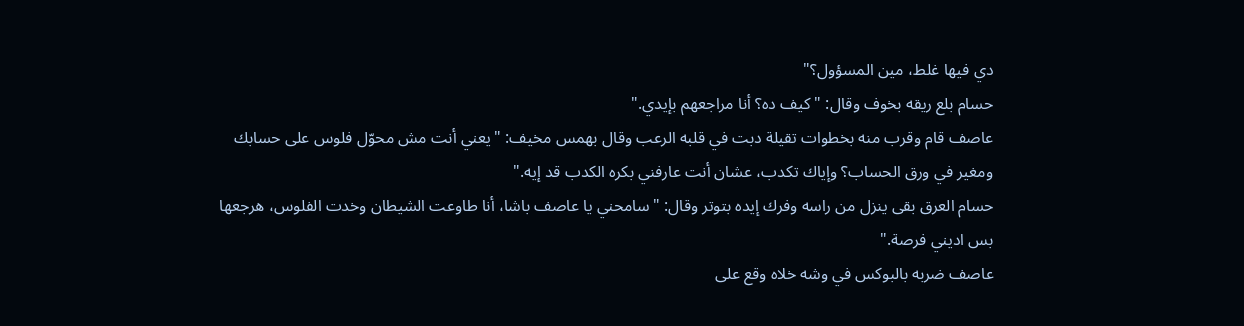دي فيها غلط، مين المسؤول؟"
حسام بلع ريقه بخوف وقال: "كيف ده؟ أنا مراجعهم بإيدي."
عاصف قام وقرب منه بخطوات تقيلة دبت في قلبه الرعب وقال بهمس مخيف: "يعني أنت مش محوّل فلوس على حسابك ومغير في ورق الحساب؟ وإياك تكدب، عشان أنت عارفني بكره الكدب قد إيه."
حسام العرق بقى ينزل من راسه وفرك إيده بتوتر وقال: "سامحني يا عاصف باشا، أنا طاوعت الشيطان وخدت الفلوس، هرجعها بس اديني فرصة."
عاصف ضربه بالبوكس في وشه خلاه وقع على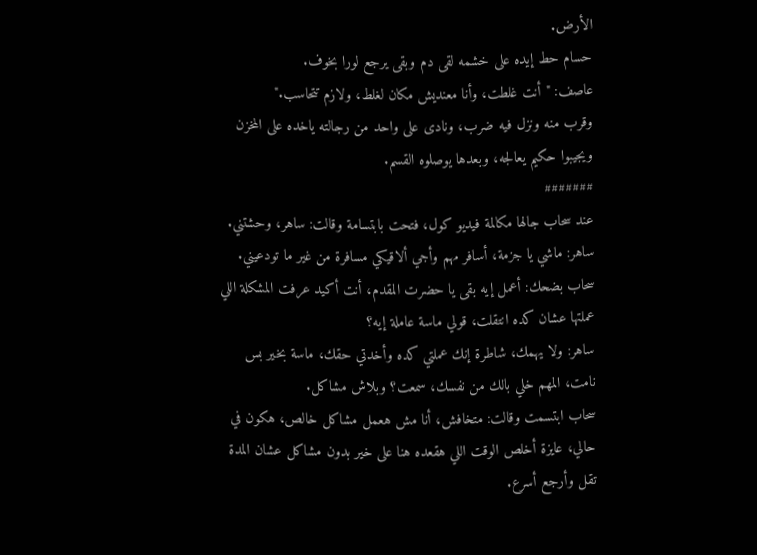الأرض.
حسام حط إيده على خشمه لقى دم وبقى يرجع لورا بخوف.
عاصف: "أنت غلطت، وأنا معنديش مكان لغلط، ولازم تتحاسب."
وقرب منه ونزل فيه ضرب، ونادى على واحد من رجالته ياخده على المخزن ويجيبوا حكيم يعالجه، وبعدها يوصلوه القسم.
#######
عند سحاب جالها مكالمة فيديو كول، فتحت بابتسامة وقالت: ساهر، وحشتني.
ساهر: ماشي يا جزمة، أسافر مهم وأجي ألاقيكي مسافرة من غير ما تودعيني.
سحاب بضحك: أعمل إيه بقى يا حضرت المقدم، أنت أكيد عرفت المشكلة اللي عملتها عشان كده انتقلت، قولي ماسة عاملة إيه؟
ساهر: ولا يهمك، شاطرة إنك عملتي كده وأخدتي حقك، ماسة بخير بس نامت، المهم خلي بالك من نفسك، سمعت؟ وبلاش مشاكل.
سحاب ابتسمت وقالت: متخافش، أنا مش هعمل مشاكل خالص، هكون في حالي، عايزة أخلص الوقت اللي هقعده هنا على خير بدون مشاكل عشان المدة تقل وأرجع أسرع.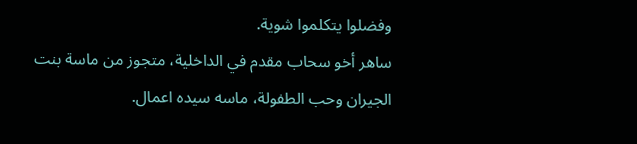وفضلوا يتكلموا شوية.
ساهر أخو سحاب مقدم في الداخلية، متجوز من ماسة بنت الجيران وحب الطفولة، ماسه سيده اعمال.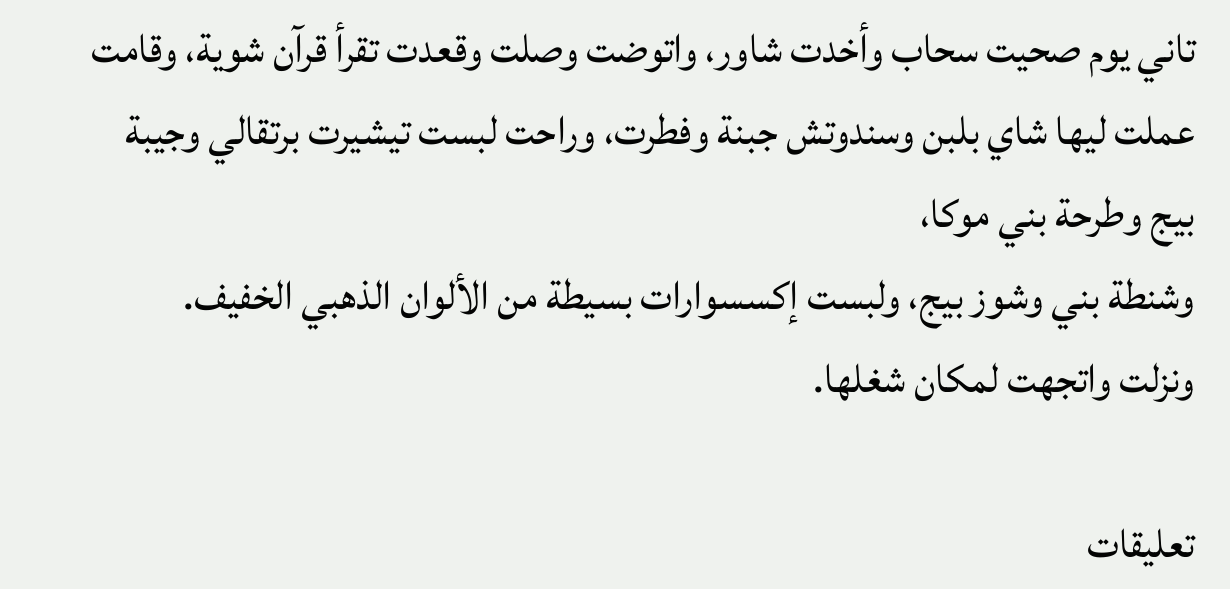تاني يوم صحيت سحاب وأخدت شاور، واتوضت وصلت وقعدت تقرأ قرآن شوية، وقامت عملت ليها شاي بلبن وسندوتش جبنة وفطرت، وراحت لبست تيشيرت برتقالي وجيبة بيج وطرحة بني موكا،
وشنطة بني وشوز بيج، ولبست إكسسوارات بسيطة من الألوان الذهبي الخفيف.
ونزلت واتجهت لمكان شغلها.

تعليقات